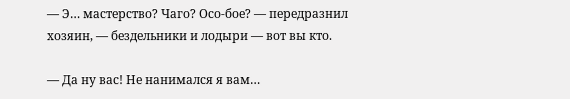— Э… мастерство? Чаго? Осо-бое? — передразнил хозяин, — бездельники и лодыри — вот вы кто.

— Да ну вас! Не нанимался я вам…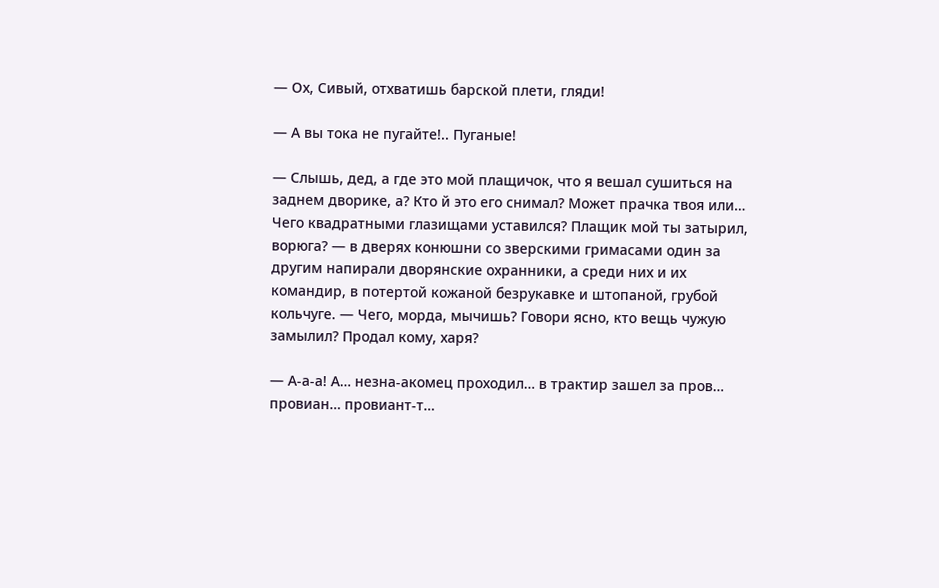— Ох, Сивый, отхватишь барской плети, гляди!

— А вы тока не пугайте!.. Пуганые!

— Слышь, дед, а где это мой плащичок, что я вешал сушиться на заднем дворике, а? Кто й это его снимал? Может прачка твоя или… Чего квадратными глазищами уставился? Плащик мой ты затырил, ворюга? — в дверях конюшни со зверскими гримасами один за другим напирали дворянские охранники, а среди них и их командир, в потертой кожаной безрукавке и штопаной, грубой кольчуге. — Чего, морда, мычишь? Говори ясно, кто вещь чужую замылил? Продал кому, харя?

— А-а-а! А… незна-акомец проходил… в трактир зашел за пров… провиан… провиант-т…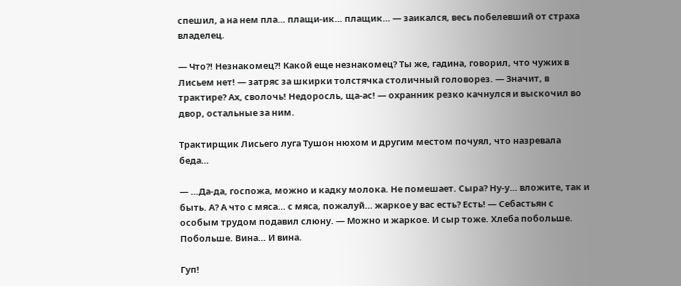спешил, а на нем пла… плащи-ик… плащик… — заикался, весь побелевший от страха владелец.

— Что?! Незнакомец?! Какой еще незнакомец? Ты же, гадина, говорил, что чужих в Лисьем нет! — затряс за шкирки толстячка столичный головорез. — Значит, в трактире? Ах, сволочь! Недоросль, ща-ас! — охранник резко качнулся и выскочил во двор, остальные за ним.

Трактирщик Лисьего луга Тушон нюхом и другим местом почуял, что назревала беда…

— …Да-да, госпожа, можно и кадку молока. Не помешает. Сыра? Ну-у… вложите, так и быть. А? А что с мяса… с мяса, пожалуй… жаркое у вас есть? Есть! — Себастьян с особым трудом подавил слюну. — Можно и жаркое. И сыр тоже. Хлеба побольше. Побольше. Вина… И вина.

Гуп!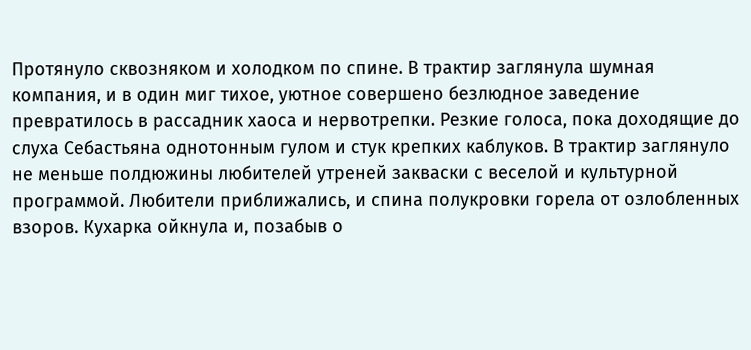Протянуло сквозняком и холодком по спине. В трактир заглянула шумная компания, и в один миг тихое, уютное совершено безлюдное заведение превратилось в рассадник хаоса и нервотрепки. Резкие голоса, пока доходящие до слуха Себастьяна однотонным гулом и стук крепких каблуков. В трактир заглянуло не меньше полдюжины любителей утреней закваски с веселой и культурной программой. Любители приближались, и спина полукровки горела от озлобленных взоров. Кухарка ойкнула и, позабыв о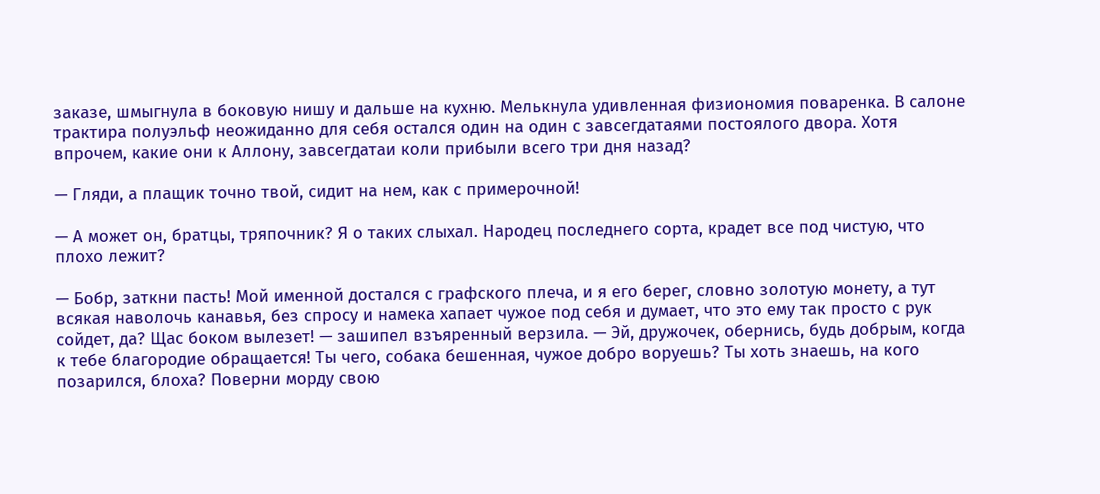заказе, шмыгнула в боковую нишу и дальше на кухню. Мелькнула удивленная физиономия поваренка. В салоне трактира полуэльф неожиданно для себя остался один на один с завсегдатаями постоялого двора. Хотя впрочем, какие они к Аллону, завсегдатаи коли прибыли всего три дня назад?

— Гляди, а плащик точно твой, сидит на нем, как с примерочной!

— А может он, братцы, тряпочник? Я о таких слыхал. Народец последнего сорта, крадет все под чистую, что плохо лежит?

— Бобр, заткни пасть! Мой именной достался с графского плеча, и я его берег, словно золотую монету, а тут всякая наволочь канавья, без спросу и намека хапает чужое под себя и думает, что это ему так просто с рук сойдет, да? Щас боком вылезет! — зашипел взъяренный верзила. — Эй, дружочек, обернись, будь добрым, когда к тебе благородие обращается! Ты чего, собака бешенная, чужое добро воруешь? Ты хоть знаешь, на кого позарился, блоха? Поверни морду свою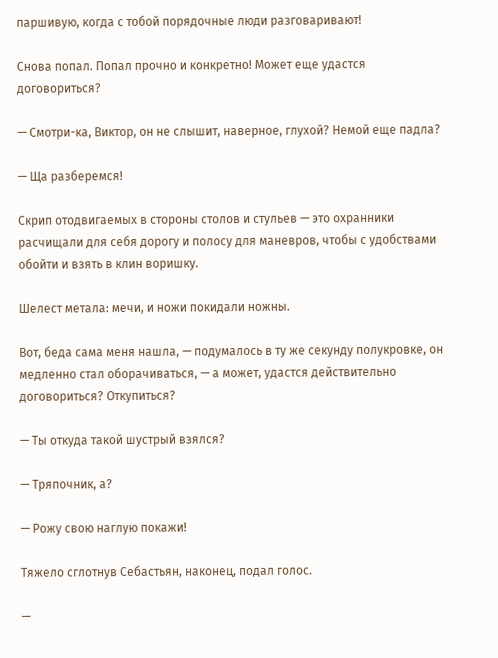паршивую, когда с тобой порядочные люди разговаривают!

Снова попал. Попал прочно и конкретно! Может еще удастся договориться?

— Смотри-ка, Виктор, он не слышит, наверное, глухой? Немой еще падла?

— Ща разберемся!

Скрип отодвигаемых в стороны столов и стульев — это охранники расчищали для себя дорогу и полосу для маневров, чтобы с удобствами обойти и взять в клин воришку.

Шелест метала: мечи, и ножи покидали ножны.

Вот, беда сама меня нашла, — подумалось в ту же секунду полукровке, он медленно стал оборачиваться, — а может, удастся действительно договориться? Откупиться?

— Ты откуда такой шустрый взялся?

— Тряпочник, а?

— Рожу свою наглую покажи!

Тяжело сглотнув Себастьян, наконец, подал голос.

—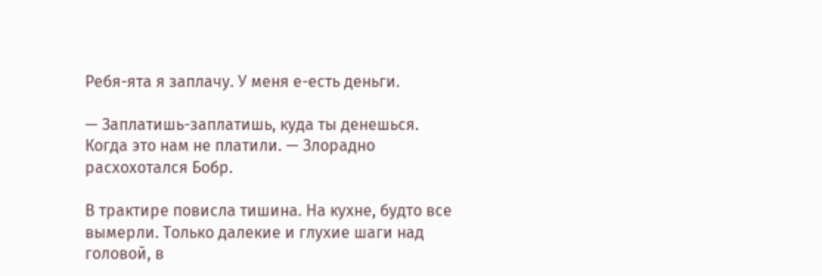Ребя-ята я заплачу. У меня е-есть деньги.

— Заплатишь-заплатишь, куда ты денешься. Когда это нам не платили. — Злорадно расхохотался Бобр.

В трактире повисла тишина. На кухне, будто все вымерли. Только далекие и глухие шаги над головой, в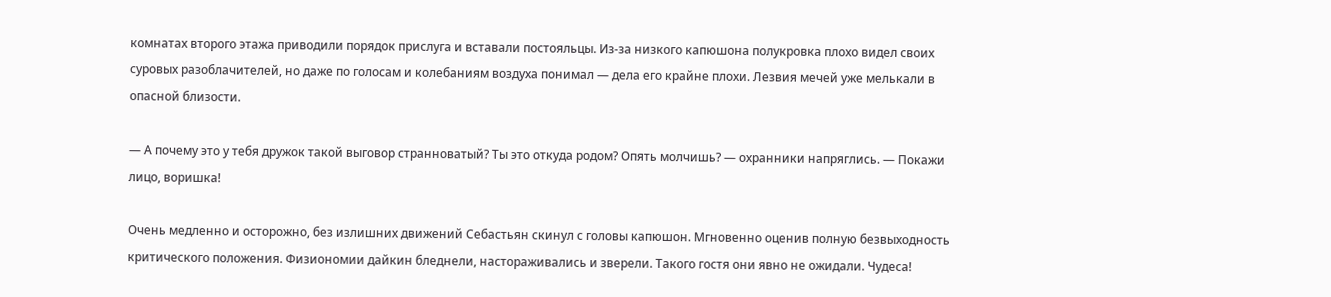комнатах второго этажа приводили порядок прислуга и вставали постояльцы. Из-за низкого капюшона полукровка плохо видел своих суровых разоблачителей, но даже по голосам и колебаниям воздуха понимал — дела его крайне плохи. Лезвия мечей уже мелькали в опасной близости.

— А почему это у тебя дружок такой выговор странноватый? Ты это откуда родом? Опять молчишь? — охранники напряглись. — Покажи лицо, воришка!

Очень медленно и осторожно, без излишних движений Себастьян скинул с головы капюшон. Мгновенно оценив полную безвыходность критического положения. Физиономии дайкин бледнели, настораживались и зверели. Такого гостя они явно не ожидали. Чудеса!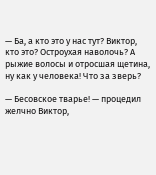— Ба, а кто это у нас тут? Виктор, кто это? Остроухая наволочь? А рыжие волосы и отросшая щетина, ну как у человека! Что за зверь?

— Бесовское тварье! — процедил желчно Виктор,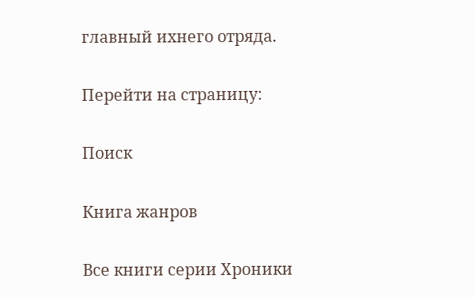главный ихнего отряда.

Перейти на страницу:

Поиск

Книга жанров

Все книги серии Хроники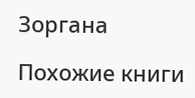Зоргана

Похожие книги